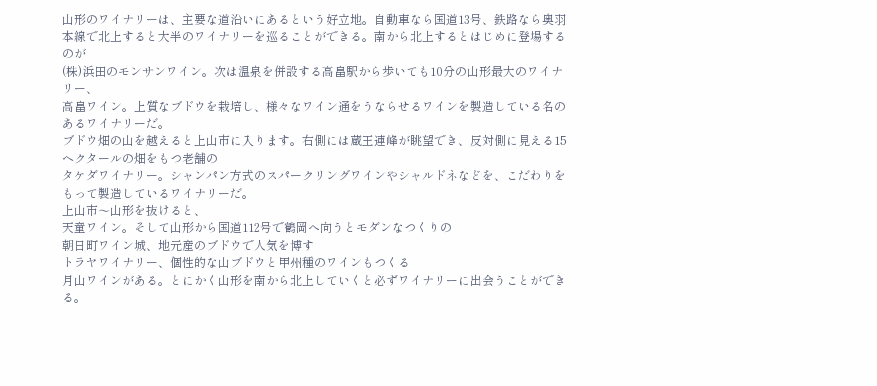山形のワイナリーは、主要な道沿いにあるという好立地。自動車なら国道13号、鉄路なら奥羽本線で北上すると大半のワイナリーを巡ることができる。南から北上するとはじめに登場するのが
(株)浜田のモンサンワイン。次は温泉を併設する高畠駅から歩いても10分の山形最大のワイナリー、
高畠ワイン。上質なブドウを栽培し、様々なワイン通をうならせるワインを製造している名のあるワイナリーだ。
ブドウ畑の山を越えると上山市に入ります。右側には蔵王連峰が眺望でき、反対側に見える15ヘクタールの畑をもつ老舗の
タケダワイナリー。シャンパン方式のスパークリングワインやシャルドネなどを、こだわりをもって製造しているワイナリーだ。
上山市〜山形を抜けると、
天童ワイン。そして山形から国道112号で鶴岡へ向うとモダンなつくりの
朝日町ワイン城、地元産のブドウで人気を博す
トラヤワイナリー、個性的な山ブドウと甲州種のワインもつくる
月山ワインがある。とにかく山形を南から北上していくと必ずワイナリーに出会うことができる。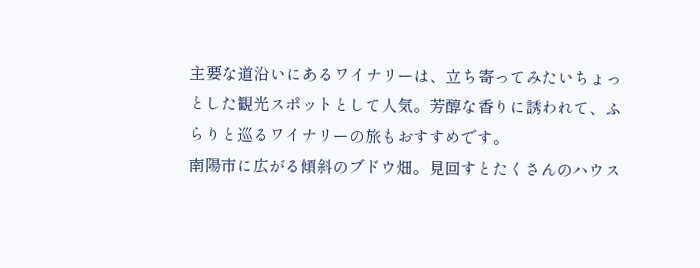主要な道沿いにあるワイナリーは、立ち寄ってみたいちょっとした観光スポットとして人気。芳醇な香りに誘われて、ふらりと巡るワイナリーの旅もおすすめです。
南陽市に広がる傾斜のブドウ畑。見回すとたくさんのハウス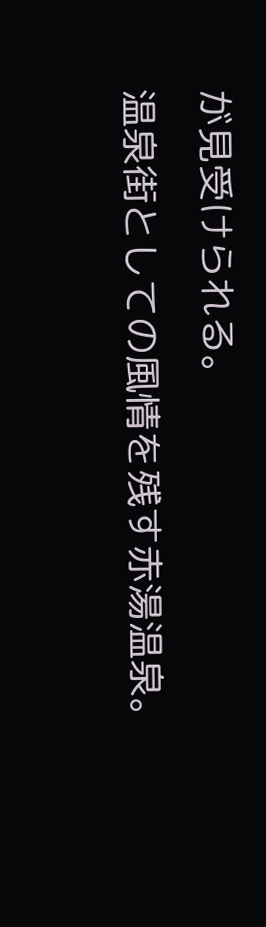が見受けられる。
温泉街としての風情を残す赤湯温泉。